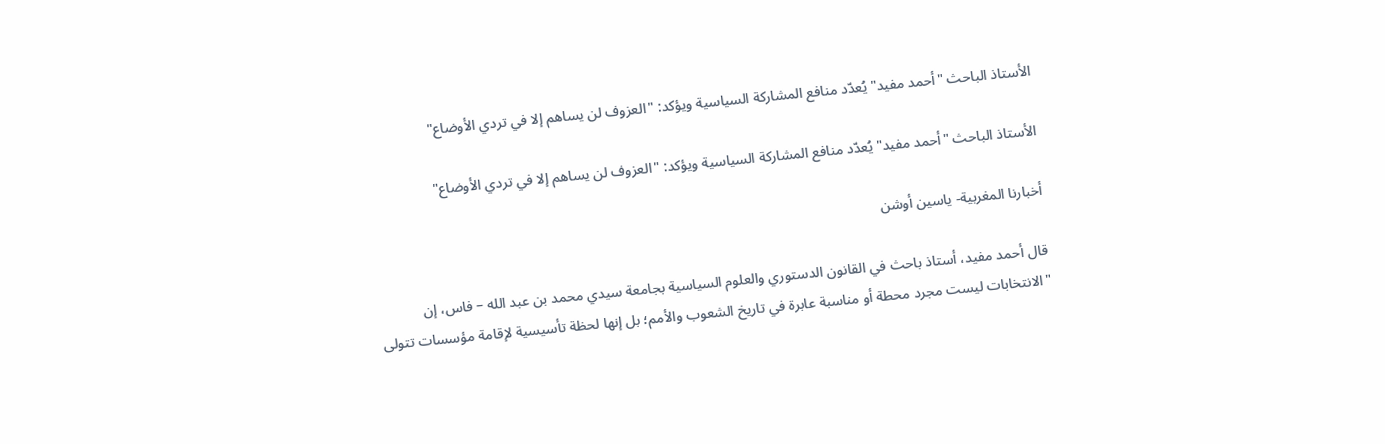الأستاذ الباحث "أحمد مفيد" يُعدّد منافع المشاركة السياسية ويؤكد: "العزوف لن يساهم إلا في تردي الأوضاع"

الأستاذ الباحث "أحمد مفيد" يُعدّد منافع المشاركة السياسية ويؤكد: "العزوف لن يساهم إلا في تردي الأوضاع"

أخبارنا المغربية- ياسين أوشن

قال أحمد مفيد، أستاذ باحث في القانون الدستوري والعلوم السياسية بجامعة سيدي محمد بن عبد الله – فاس، إن "الانتخابات ليست مجرد محطة أو مناسبة عابرة في تاريخ الشعوب والأمم؛ بل إنها لحظة تأسيسية لإقامة مؤسسات تتولى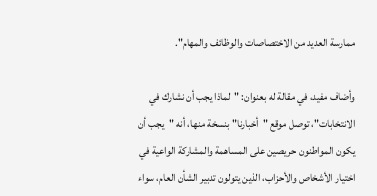ممارسة العديد من الاختصاصات والوظائف والمهام".

وأضاف مفيد، في مقالة له بعنوان: "لماذا يجب أن نشارك في الانتخابات"، توصل موقع "أخبارنا" بنسخة منها، أنه "يجب أن يكون المواطنون حريصين على المساهمة والمشاركة الواعية في اختيار الأشخاص والأحزاب، الذين يتولون تدبير الشأن العام، سواء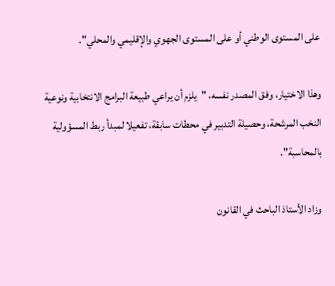على المستوى الوطني أو على المستوى الجهوي والإقليمي والمحلي".

وهذا الاختيار، وفق المصدر نفسه، "يلزم أن يراعي طبيعة البرامج الانتخابية ونوعية النخب المرشحة، وحصيلة التدبير في محطات سابقة، تفعيلا لمبدأ ربط المسؤولية بالمحاسبة".

وزاد الأستاذ الباحث في القانون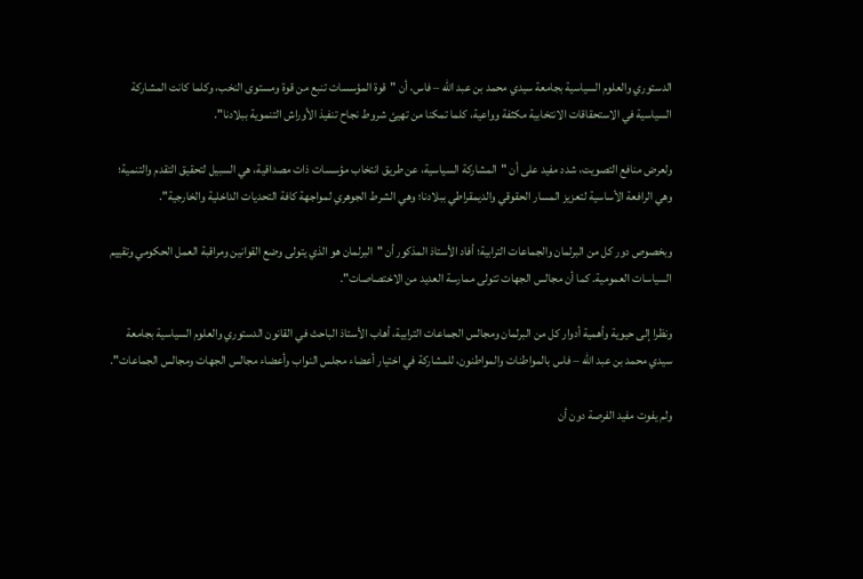الدستوري والعلوم السياسية بجامعة سيدي محمد بن عبد الله – فاس، أن "قوة المؤسسات تنبع من قوة ومستوى النخب، وكلما كانت المشاركة السياسية في الاستحقاقات الانتخابية مكثفة وواعية، كلما تمكنا من تهيئ شروط نجاح تنفيذ الأوراش التنموية ببلادنا".

ولعرض منافع التصويت، شدد مفيد على أن "المشاركة السياسية، عن طريق انتخاب مؤسسات ذات مصداقية، هي السبيل لتحقيق التقدم والتنمية؛ وهي الرافعة الأساسية لتعزيز المسار الحقوقي والديمقراطي ببلادنا؛ وهي الشرط الجوهري لمواجهة كافة التحديات الداخلية والخارجية".

وبخصوص دور كل من البرلمان والجماعات الترابية؛ أفاد الأستاذ المذكور أن "البرلمان هو الذي يتولى وضع القوانين ومراقبة العمل الحكومي وتقييم السياسات العمومية. كما أن مجالس الجهات تتولى ممارسة العديد من الاختصاصات".

ونظرا إلى حيوية وأهمية أدوار كل من البرلمان ومجالس الجماعات الترابية، أهاب الأستاذ الباحث في القانون الدستوري والعلوم السياسية بجامعة سيدي محمد بن عبد الله – فاس بالمواطنات والمواطنون، للمشاركة في اختيار أعضاء مجلس النواب وأعضاء مجالس الجهات ومجالس الجماعات".

ولم يفوت مفيد الفرصة دون أن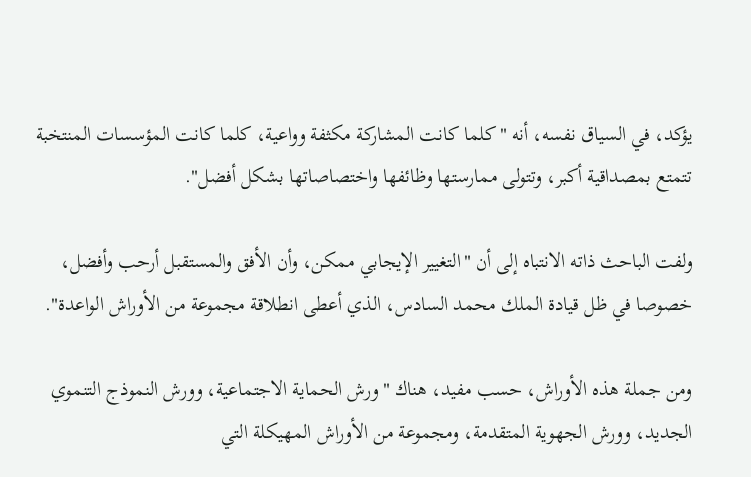يؤكد، في السياق نفسه، أنه "كلما كانت المشاركة مكثفة وواعية، كلما كانت المؤسسات المنتخبة تتمتع بمصداقية أكبر، وتتولى ممارستها وظائفها واختصاصاتها بشكل أفضل".

ولفت الباحث ذاته الانتباه إلى أن "التغيير الإيجابي ممكن، وأن الأفق والمستقبل أرحب وأفضل، خصوصا في ظل قيادة الملك محمد السادس، الذي أعطى انطلاقة مجموعة من الأوراش الواعدة".

ومن جملة هذه الأوراش، حسب مفيد، هناك "ورش الحماية الاجتماعية، وورش النموذج التنموي الجديد، وورش الجهوية المتقدمة، ومجموعة من الأوراش المهيكلة التي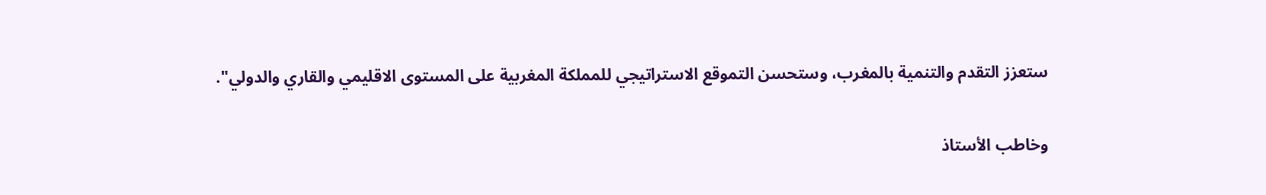ستعزز التقدم والتنمية بالمغرب، وستحسن التموقع الاستراتيجي للمملكة المغربية على المستوى الاقليمي والقاري والدولي".

وخاطب الأستاذ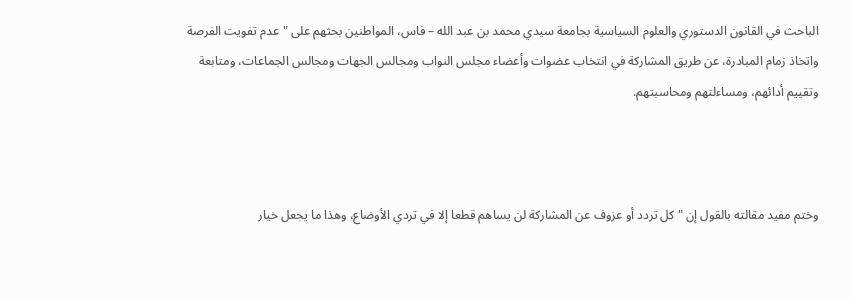الباحث في القانون الدستوري والعلوم السياسية بجامعة سيدي محمد بن عبد الله – فاس، المواطنين بحثهم على "عدم تفويت الفرصة واتخاذ زمام المبادرة، عن طريق المشاركة في انتخاب عضوات وأعضاء مجلس النواب ومجالس الجهات ومجالس الجماعات، ومتابعة وتقييم أدائهم، ومساءلتهم ومحاسبتهم.



وختم مفيد مقالته بالقول إن "كل تردد أو عزوف عن المشاركة لن يساهم قطعا إلا في تردي الأوضاع، وهذا ما يجعل خيار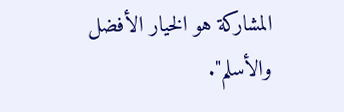المشاركة هو الخيار الأفضل والأسلم".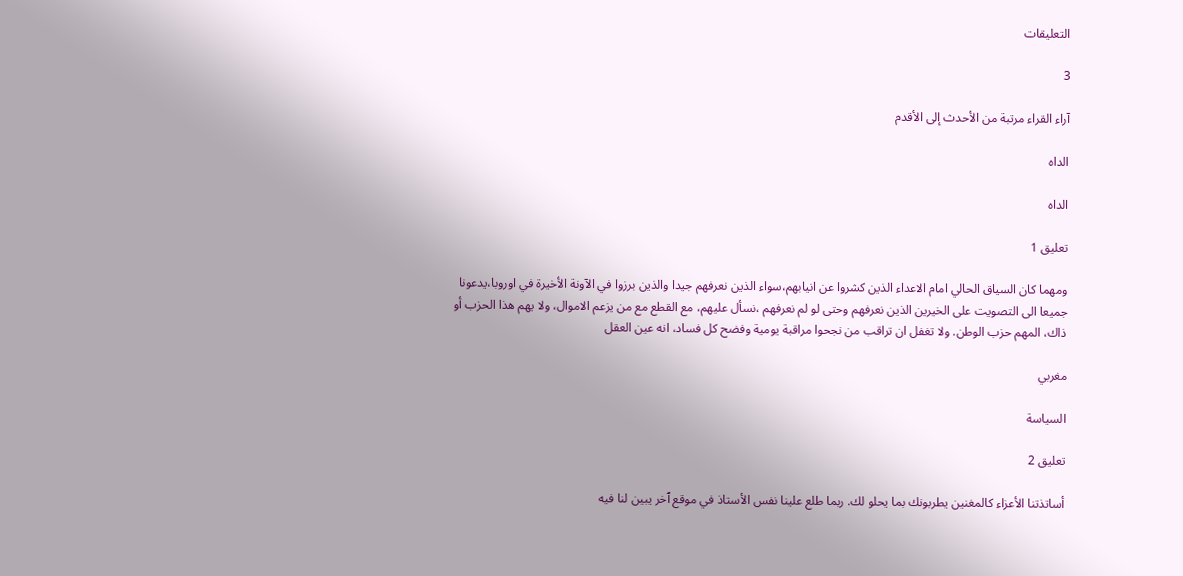التعليقات

3

آراء القراء مرتبة من الأحدث إلى الأقدم

الداه

الداه

تعليق 1

ومهما كان السياق الحالي امام الاعداء الذين كشروا عن انيابهم،سواء الذين نعرفهم جيدا والذين برزوا في الآونة الأخيرة في اوروبا،يدعونا جميعا الى التصويت على الخيرين الذين نعرفهم وحتى لو لم نعرفهم ،نسأل عليهم، مع القطع مع من يزعم الاموال، ولا يهم هذا الحزب أو ذاك، المهم حزب الوطن. ولا تغفل ان تراقب من نجحوا مراقبة يومية وفضح كل فساد، انه عين العقل

مغربي

السياسة

تعليق 2

أساتذتنا الأعزاء كالمغنين يطربونك بما يحلو لك. ربما طلع علينا نفس الأستاذ في موقع ٱخر يبين لنا فيه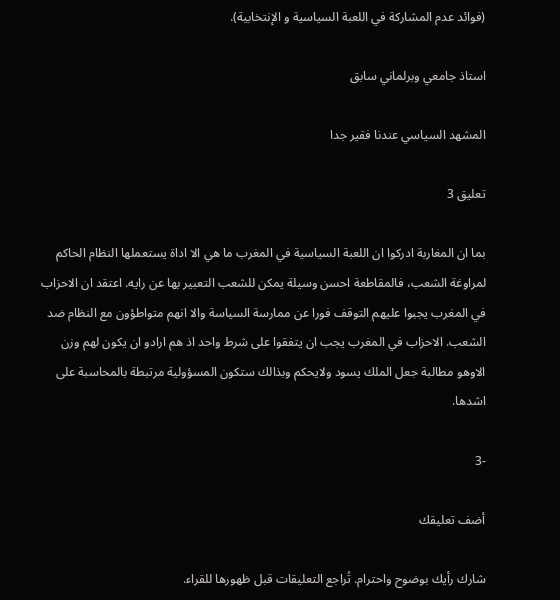(فوائد عدم المشاركة في اللعبة السياسية و الإنتخابية).

استاذ جامعي وبرلماني سابق

المشهد السياسي عندنا فقير جدا

تعليق 3

بما ان المغاربة ادركوا ان اللعبة السياسية في المغرب ما هي الا اداة يستعملها النظام الحاكم لمراوغة الشعب، فالمقاطعة احسن وسيلة يمكن للشعب التعبير بها عن رايه. اعتقد ان الاحزاب في المغرب يجبوا عليهم التوقف فورا عن ممارسة السياسة والا انهم متواطؤون مع النظام ضد الشعب. الاحزاب في المغرب يجب ان يتفقوا على شرط واحد اذ هم ارادو ان يكون لهم وزن الاوهو مطالبة جعل الملك يسود ولايحكم وبذالك ستكون المسؤولية مرتبطة بالمحاسبة على اشدها.

-3

أضف تعليقك

شارك رأيك بوضوح واحترام. تُراجع التعليقات قبل ظهورها للقراء.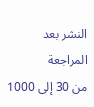النشر بعد المراجعة
من 30 إلى 1000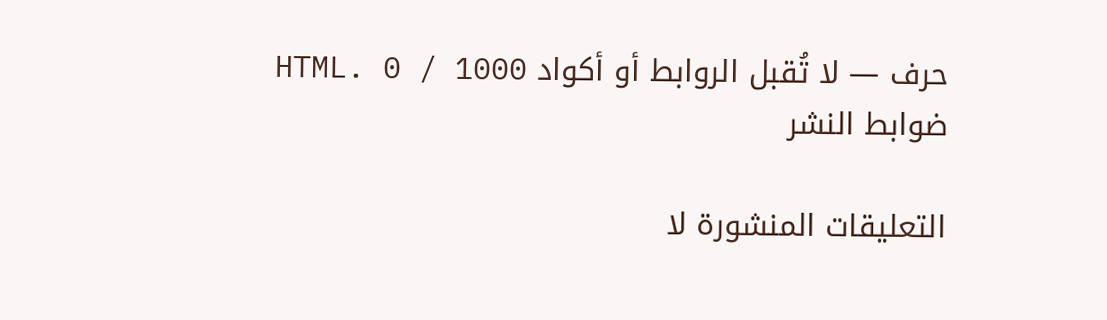حرف — لا تُقبل الروابط أو أكواد HTML. 0 / 1000
ضوابط النشر

التعليقات المنشورة لا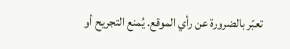تعبّر بالضرورة عن رأي الموقع. يُمنع التجريح أو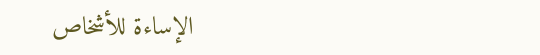الإساءة للأشخاص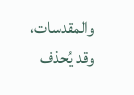والمقدسات، وقد يُحذف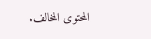المحتوى المخالف.